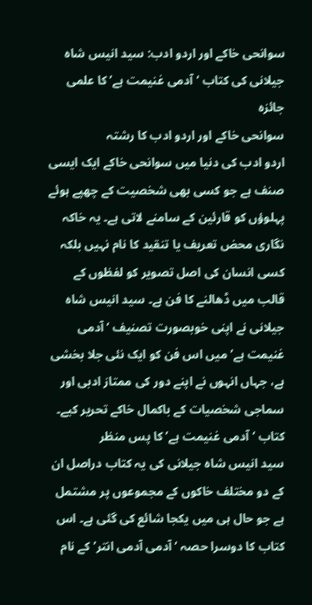سوانحی خاکے اور اردو ادب: سید انیس شاہ جیلانی کی کتاب ‘آدمی غنیمت ہے’ کا علمی جائزہ
سوانحی خاکے اور اردو ادب کا رشتہ
اردو ادب کی دنیا میں سوانحی خاکے ایک ایسی صنف ہے جو کسی بھی شخصیت کے چھپے ہوئے پہلوؤں کو قارئین کے سامنے لاتی ہے۔ یہ خاکہ نگاری محض تعریف یا تنقید کا نام نہیں بلکہ کسی انسان کی اصل تصویر کو لفظوں کے قالب میں ڈھالنے کا فن ہے۔ سید انیس شاہ جیلانی نے اپنی خوبصورت تصنیف ‘آدمی غنیمت ہے’ میں اس فن کو ایک نئی جلا بخشی ہے، جہاں انہوں نے اپنے دور کی ممتاز ادبی اور سماجی شخصیات کے باکمال خاکے تحریر کیے۔
کتاب ‘آدمی غنیمت ہے’ کا پس منظر
سید انیس شاہ جیلانی کی یہ کتاب دراصل ان کے دو مختلف خاکوں کے مجموعوں پر مشتمل ہے جو حال ہی میں یکجا شائع کی گئی ہے۔ اس کتاب کا دوسرا حصہ ‘آدمی آدمی انتر’ کے نام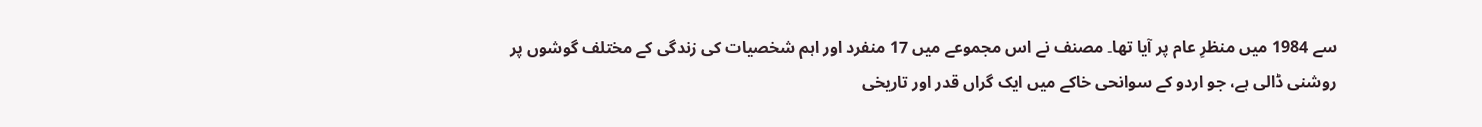سے 1984 میں منظرِ عام پر آیا تھا۔ مصنف نے اس مجموعے میں 17 منفرد اور اہم شخصیات کی زندگی کے مختلف گوشوں پر روشنی ڈالی ہے، جو اردو کے سوانحی خاکے میں ایک گراں قدر اور تاریخی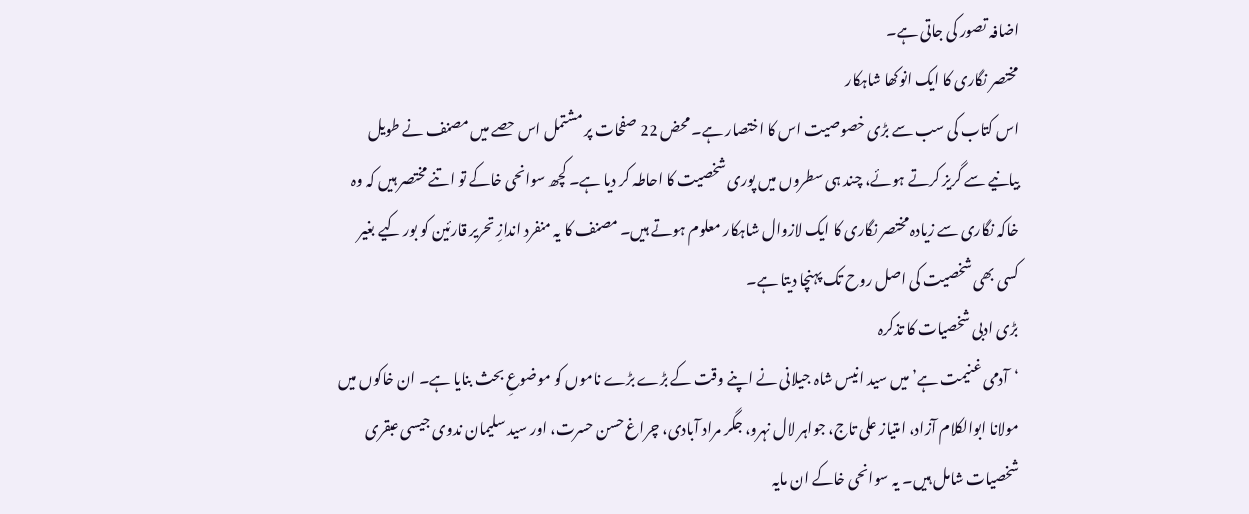اضافہ تصور کی جاتی ہے۔
مختصر نگاری کا ایک انوکھا شاہکار
اس کتاب کی سب سے بڑی خصوصیت اس کا اختصار ہے۔ محض 22 صفحات پر مشتمل اس حصے میں مصنف نے طویل بیانیے سے گریز کرتے ہوئے، چند ہی سطروں میں پوری شخصیت کا احاطہ کر دیا ہے۔ کچھ سوانحی خاکے تو اتنے مختصر ہیں کہ وہ خاکہ نگاری سے زیادہ مختصر نگاری کا ایک لازوال شاہکار معلوم ہوتے ہیں۔ مصنف کا یہ منفرد اندازِ تحریر قارئین کو بور کیے بغیر کسی بھی شخصیت کی اصل روح تک پہنچا دیتا ہے۔
بڑی ادبی شخصیات کا تذکرہ
‘آدمی غنیمت ہے’ میں سید انیس شاہ جیلانی نے اپنے وقت کے بڑے بڑے ناموں کو موضوعِ بحث بنایا ہے۔ ان خاکوں میں مولانا ابوالکلام آزاد، امتیاز علی تاج، جواہر لال نہرو، جگر مراد آبادی، چراغ حسن حسرت، اور سید سلیمان ندوی جیسی عبقری شخصیات شامل ہیں۔ یہ سوانحی خاکے ان مایہ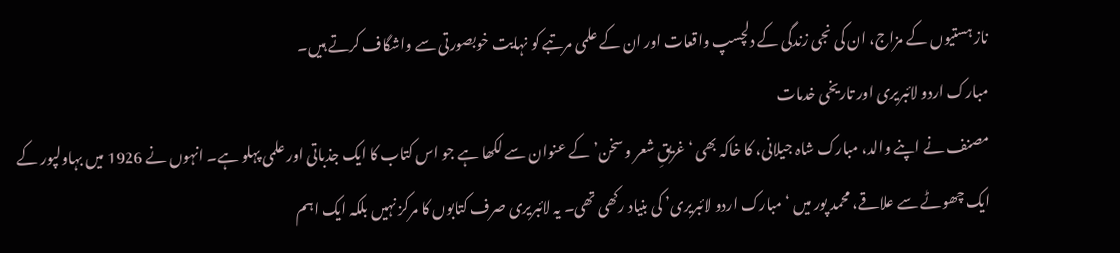ناز ہستیوں کے مزاج، ان کی نجی زندگی کے دلچسپ واقعات اور ان کے علمی مرتبے کو نہایت خوبصورتی سے واشگاف کرتے ہیں۔
مبارک اردو لائبریری اور تاریخی خدمات
مصنف نے اپنے والد، مبارک شاہ جیلانی، کا خاکہ بھی ‘غریقِ شعر و سخن’ کے عنوان سے لکھا ہے جو اس کتاب کا ایک جذباتی اور علمی پہلو ہے۔ انہوں نے 1926 میں بہاولپور کے ایک چھوٹے سے علاقے، محمد پور میں ‘مبارک اردو لائبریری’ کی بنیاد رکھی تھی۔ یہ لائبریری صرف کتابوں کا مرکز نہیں بلکہ ایک اہم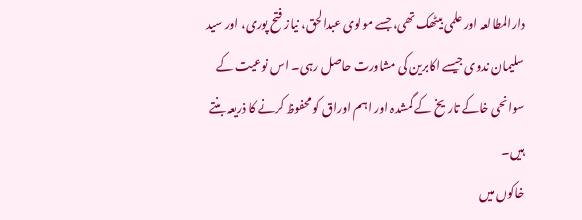دارالمطالعہ اور علمی بیٹھک تھی، جسے مولوی عبدالحق، نیاز فتح پوری، اور سید سلیمان ندوی جیسے اکابرین کی مشاورت حاصل رہی۔ اس نوعیت کے سوانحی خاکے تاریخ کے گمشدہ اور اہم اوراق کو محفوظ کرنے کا ذریعہ بنتے ہیں۔
خاکوں میں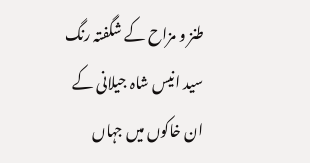طنز و مزاح کے شگفتہ رنگ
سید انیس شاہ جیلانی کے ان خاکوں میں جہاں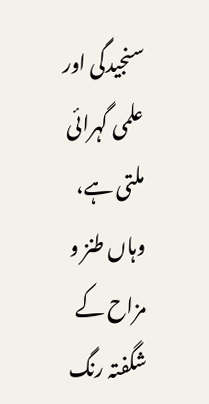سنجیدگی اور علمی گہرائی ملتی ہے، وہاں طنز و مزاح کے شگفتہ رنگ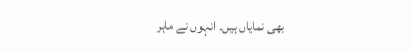بھی نمایاں ہیں۔ انہوں نے ماہر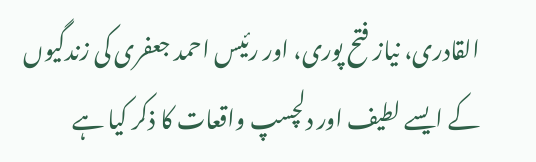القادری، نیاز فتح پوری، اور رئیس احمد جعفری کی زندگیوں کے ایسے لطیف اور دلچسپ واقعات کا ذکر کیا ہے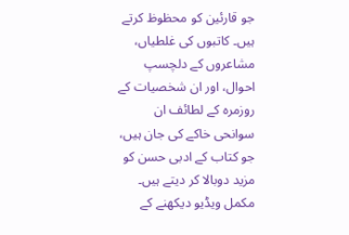جو قارئین کو محظوظ کرتے ہیں۔ کاتبوں کی غلطیاں، مشاعروں کے دلچسپ احوال، اور ان شخصیات کے روزمرہ کے لطائف ان سوانحی خاکے کی جان ہیں، جو کتاب کے ادبی حسن کو مزید دوبالا کر دیتے ہیں۔
مکمل ویڈیو دیکھنے کے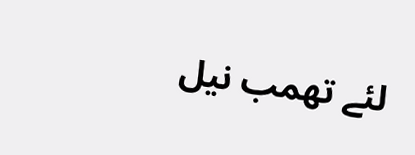لئے تھمب نیل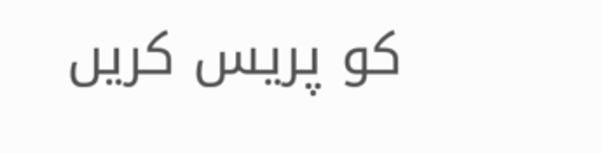کو پریس کریں